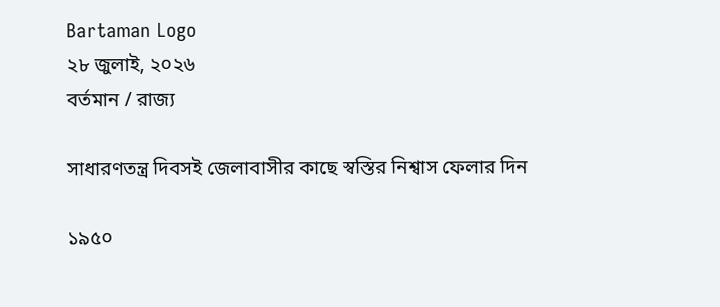Bartaman Logo
২৮ জুলাই, ২০২৬
বর্তমান / রাজ্য

সাধারণতন্ত্র দিবসই জেলাবাসীর কাছে স্বস্তির নিশ্বাস ফেলার দিন

১৯৫০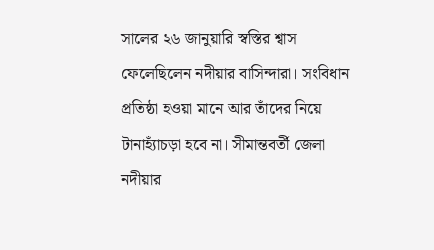সালের ২৬ জানুয়ারি স্বস্তির শ্বাস ফেলেছিলেন নদীয়ার বাসিন্দারা। সংবিধান প্রতিষ্ঠা হওয়া মানে আর তাঁদের নিয়ে টানাহ্যাঁচড়া হবে না। সীমান্তবর্তী জেলা নদীয়ার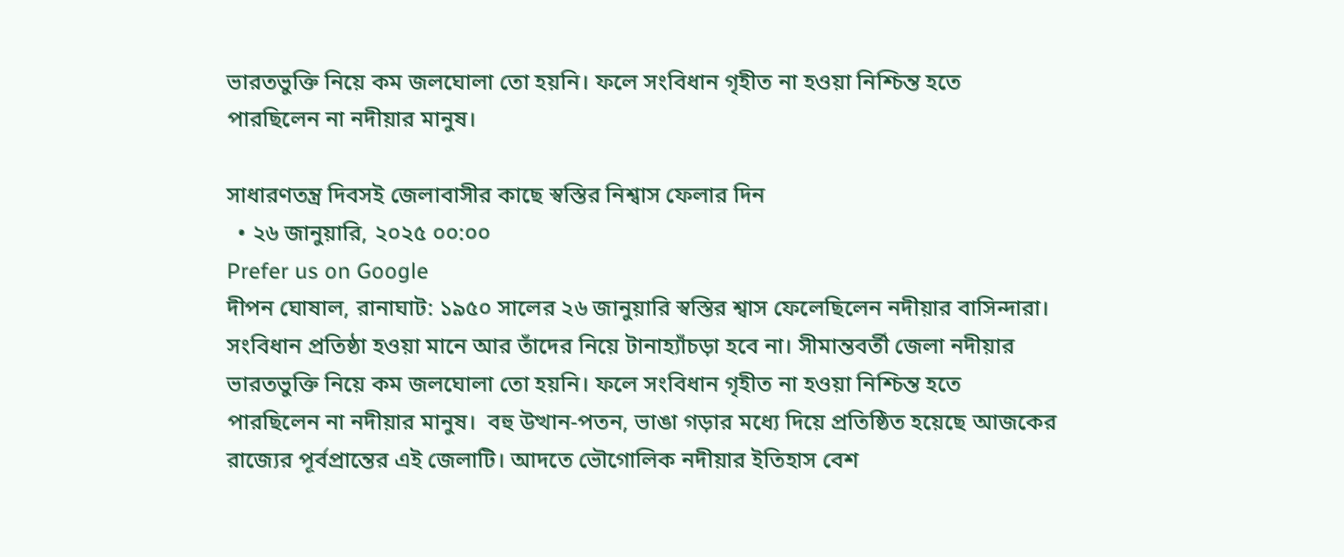ভারতভুক্তি নিয়ে কম জলঘোলা তো হয়নি। ফলে সংবিধান গৃহীত না হওয়া নিশ্চিন্ত হতে পারছিলেন না নদীয়ার মানুষ।

সাধারণতন্ত্র দিবসই জেলাবাসীর কাছে স্বস্তির নিশ্বাস ফেলার দিন
  • ২৬ জানুয়ারি, ২০২৫ ০০:০০
Prefer us on Google
দীপন ঘোষাল, রানাঘাট: ১৯৫০ সালের ২৬ জানুয়ারি স্বস্তির শ্বাস ফেলেছিলেন নদীয়ার বাসিন্দারা। সংবিধান প্রতিষ্ঠা হওয়া মানে আর তাঁদের নিয়ে টানাহ্যাঁচড়া হবে না। সীমান্তবর্তী জেলা নদীয়ার ভারতভুক্তি নিয়ে কম জলঘোলা তো হয়নি। ফলে সংবিধান গৃহীত না হওয়া নিশ্চিন্ত হতে পারছিলেন না নদীয়ার মানুষ।  বহু উত্থান-পতন, ভাঙা গড়ার মধ্যে দিয়ে প্রতিষ্ঠিত হয়েছে আজকের রাজ্যের পূর্বপ্রান্তের এই জেলাটি। আদতে ভৌগোলিক নদীয়ার ইতিহাস বেশ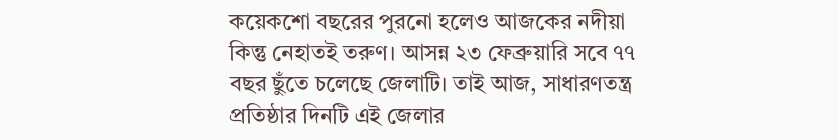কয়েকশো বছরের পুরনো হলেও আজকের নদীয়া কিন্তু নেহাতই তরুণ। আসন্ন ২৩ ফেব্রুয়ারি সবে ৭৭ বছর ছুঁতে চলেছে জেলাটি। তাই আজ, সাধারণতন্ত্র প্রতিষ্ঠার দিনটি এই জেলার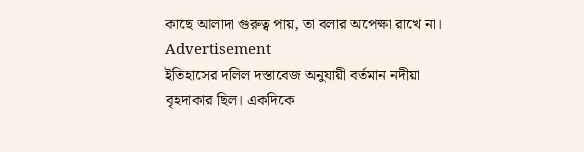কাছে আলাদা গুরুত্ব পায়, তা বলার অপেক্ষা রাখে না।
Advertisement
ইতিহাসের দলিল দস্তাবেজ অনুযায়ী বর্তমান নদীয়া বৃহদাকার ছিল। একদিকে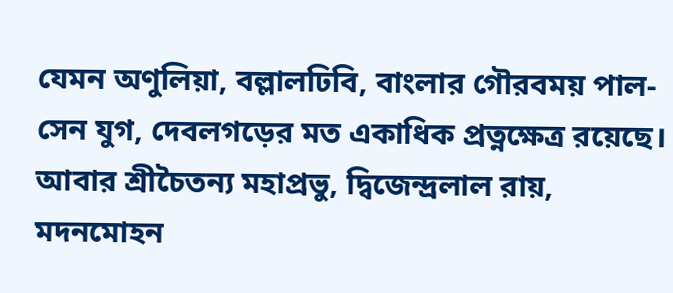যেমন অণুলিয়া, বল্লালঢিবি, বাংলার গৌরবময় পাল-সেন যুগ, দেবলগড়ের মত একাধিক প্রত্নক্ষেত্র রয়েছে। আবার শ্রীচৈতন্য মহাপ্রভু, দ্বিজেন্দ্রলাল রায়, মদনমোহন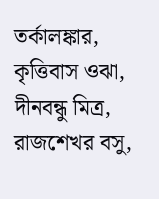তর্কালঙ্কার, কৃত্তিবাস ওঝা, দীনবন্ধু মিত্র, রাজশেখর বসু,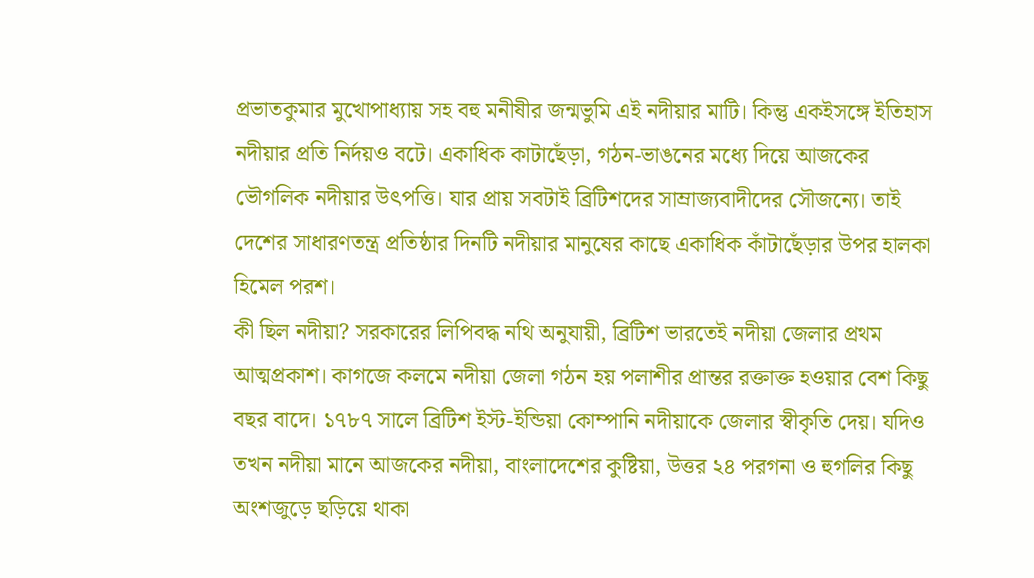প্রভাতকুমার মুখোপাধ্যায় সহ বহু মনীষীর জন্মভুমি এই নদীয়ার মাটি। কিন্তু একইসঙ্গে ইতিহাস নদীয়ার প্রতি নির্দয়ও বটে। একাধিক কাটাছেঁড়া, গঠন-ভাঙনের মধ্যে দিয়ে আজকের ভৌগলিক নদীয়ার উৎপত্তি। যার প্রায় সবটাই ব্রিটিশদের সাম্রাজ্যবাদীদের সৌজন্যে। তাই দেশের সাধারণতন্ত্র প্রতিষ্ঠার দিনটি নদীয়ার মানুষের কাছে একাধিক কাঁটাছেঁড়ার উপর হালকা হিমেল পরশ।
কী ছিল নদীয়া? সরকারের লিপিবদ্ধ নথি অনুযায়ী, ব্রিটিশ ভারতেই নদীয়া জেলার প্রথম আত্মপ্রকাশ। কাগজে কলমে নদীয়া জেলা গঠন হয় পলাশীর প্রান্তর রক্তাক্ত হওয়ার বেশ কিছু বছর বাদে। ১৭৮৭ সালে ব্রিটিশ ইস্ট-ইন্ডিয়া কোম্পানি নদীয়াকে জেলার স্বীকৃতি দেয়। যদিও তখন নদীয়া মানে আজকের নদীয়া, বাংলাদেশের কুষ্টিয়া, উত্তর ২৪ পরগনা ও হুগলির কিছু অংশজুড়ে ছড়িয়ে থাকা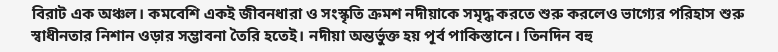বিরাট এক অঞ্চল। কমবেশি একই জীবনধারা ও সংস্কৃতি ক্রমশ নদীয়াকে সমৃদ্ধ করতে শুরু করলেও ভাগ্যের পরিহাস শুরু স্বাধীনতার নিশান ওড়ার সম্ভাবনা তৈরি হতেই। নদীয়া অন্তর্ভুক্ত হয় পূর্ব পাকিস্তানে। তিনদিন বহু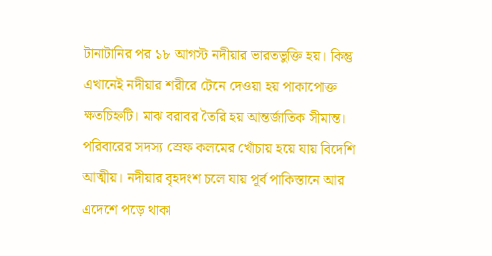টানাটানির পর ১৮ আগস্ট নদীয়ার ভারতভুক্তি হয়। কিন্তু এখানেই নদীয়ার শরীরে টেনে দেওয়া হয় পাকাপোক্ত ক্ষতচিহ্নটি। মাঝ বরাবর তৈরি হয় আন্তর্জাতিক সীমান্ত। পরিবারের সদস্য স্রেফ কলমের খোঁচায় হয়ে যায় বিদেশি আত্মীয়। নদীয়ার বৃহদংশ চলে যায় পূর্ব পাকিস্তানে আর এদেশে পড়ে থাকা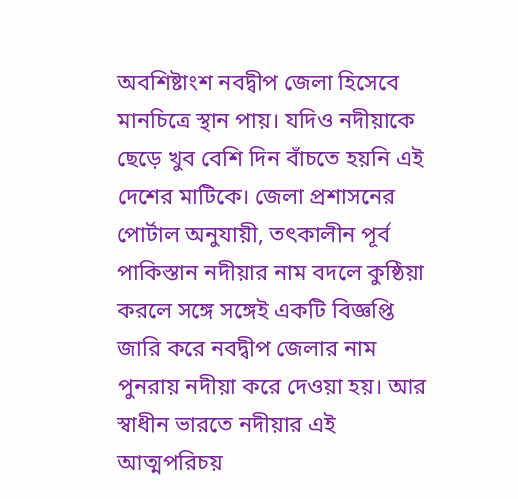অবশিষ্টাংশ নবদ্বীপ জেলা হিসেবে মানচিত্রে স্থান পায়। যদিও নদীয়াকে ছেড়ে খুব বেশি দিন বাঁচতে হয়নি এই দেশের মাটিকে। জেলা প্রশাসনের পোর্টাল অনুযায়ী, তৎকালীন পূর্ব পাকিস্তান নদীয়ার নাম বদলে কুষ্ঠিয়া করলে সঙ্গে সঙ্গেই একটি বিজ্ঞপ্তি জারি করে নবদ্বীপ জেলার নাম পুনরায় নদীয়া করে দেওয়া হয়। আর স্বাধীন ভারতে নদীয়ার এই আত্মপরিচয়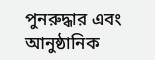পুনরুদ্ধার এবং আনুষ্ঠানিক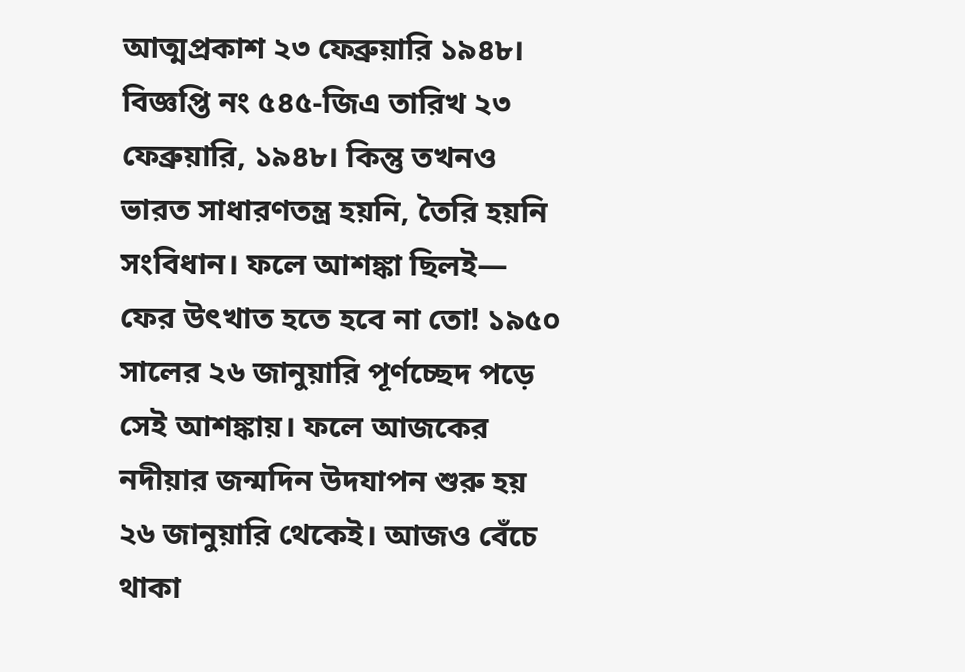আত্মপ্রকাশ ২৩ ফেব্রুয়ারি ১৯৪৮। বিজ্ঞপ্তি নং ৫৪৫-জিএ তারিখ ২৩ ফেব্রুয়ারি, ১৯৪৮। কিন্তু তখনও ভারত সাধারণতন্ত্র হয়নি, তৈরি হয়নি সংবিধান। ফলে আশঙ্কা ছিলই— ফের উৎখাত হতে হবে না তো! ১৯৫০ সালের ২৬ জানুয়ারি পূর্ণচ্ছেদ পড়ে সেই আশঙ্কায়। ফলে আজকের নদীয়ার জন্মদিন উদযাপন শুরু হয় ২৬ জানুয়ারি থেকেই। আজও বেঁচে থাকা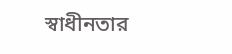স্বাধীনতার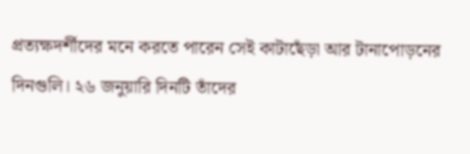প্রত্যক্ষদর্শীদের মনে করতে পারেন সেই কাটাছেঁড়া আর টানাপোড়নের দিনগুলি। ২৬ জনুয়ারি দিনটি তাঁদের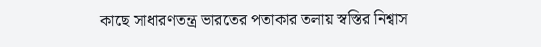কাছে সাধারণতন্ত্র ভারতের পতাকার তলায় স্বস্তির নিশ্বাস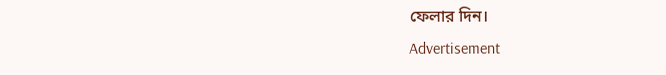ফেলার দিন।
Advertisement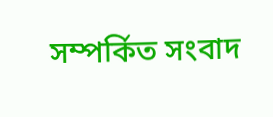সম্পর্কিত সংবাদ